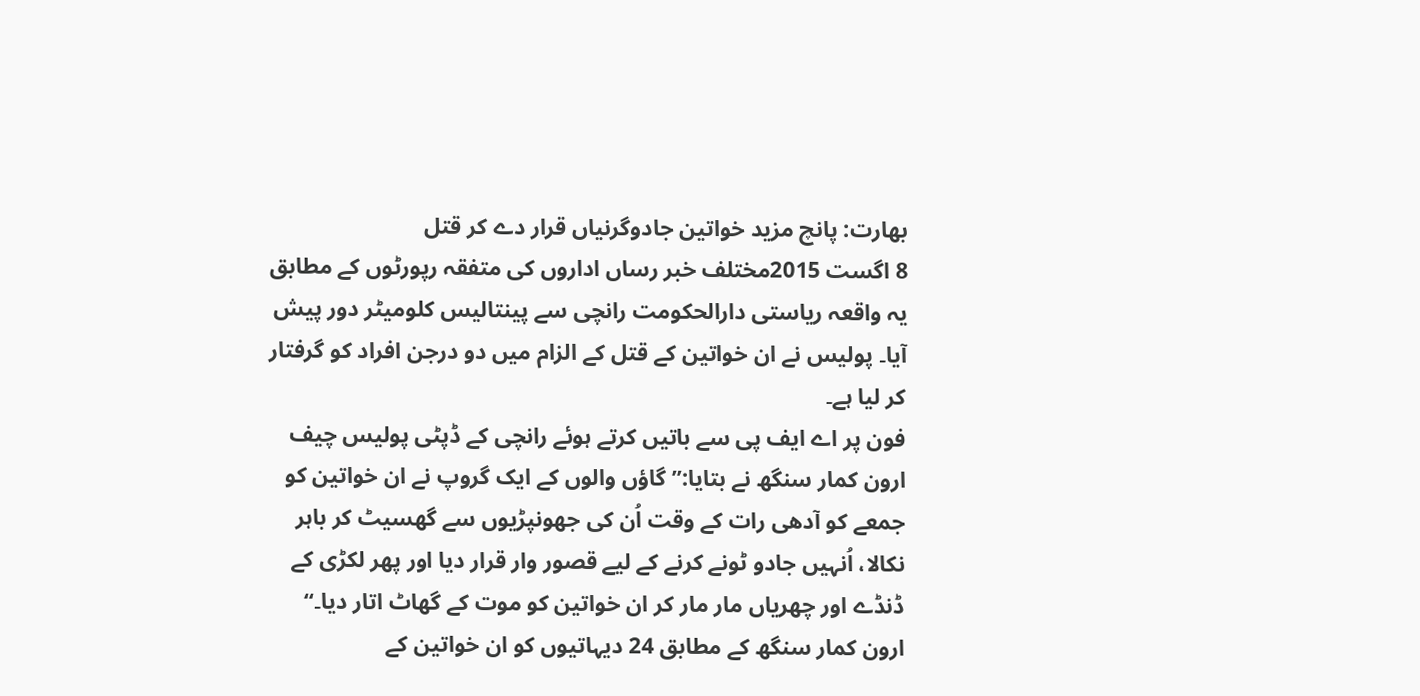بھارت: پانچ مزید خواتین جادوگرنیاں قرار دے کر قتل
8 اگست 2015مختلف خبر رساں اداروں کی متفقہ رپورٹوں کے مطابق یہ واقعہ ریاستی دارالحکومت رانچی سے پینتالیس کلومیٹر دور پیش آیا۔ پولیس نے ان خواتین کے قتل کے الزام میں دو درجن افراد کو گرفتار کر لیا ہے۔
فون پر اے ایف پی سے باتیں کرتے ہوئے رانچی کے ڈپٹی پولیس چیف ارون کمار سنگھ نے بتایا:’’گاؤں والوں کے ایک گروپ نے ان خواتین کو جمعے کو آدھی رات کے وقت اُن کی جھونپڑیوں سے گھسیٹ کر باہر نکالا، اُنہیں جادو ٹونے کرنے کے لیے قصور وار قرار دیا اور پھر لکڑی کے ڈنڈے اور چھریاں مار مار کر ان خواتین کو موت کے گھاٹ اتار دیا۔‘‘
ارون کمار سنگھ کے مطابق 24 دیہاتیوں کو ان خواتین کے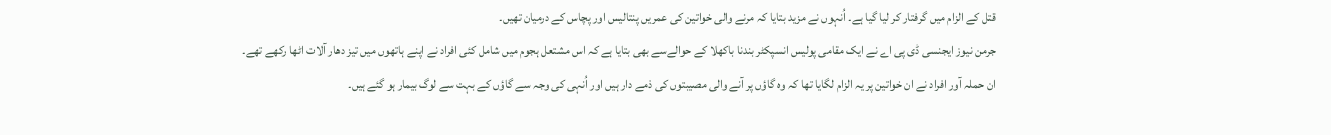قتل کے الزام میں گرفتار کر لیا گیا ہے۔ اُنہوں نے مزید بتایا کہ مرنے والی خواتین کی عمریں پنتالیس اور پچاس کے درمیان تھیں۔
جرمن نیوز ایجنسی ڈی پی اے نے ایک مقامی پولیس انسپکٹر بندنا باکھلا کے حوالےسے بھی بتایا ہے کہ اس مشتعل ہجوم میں شامل کئی افراد نے اپنے ہاتھوں میں تیز دھار آلات اٹھا رکھے تھے۔
ان حملہ آور افراد نے ان خواتین پر یہ الزام لگایا تھا کہ وہ گاؤں پر آنے والی مصیبتوں کی ذمے دار ہیں اور اُنہی کی وجہ سے گاؤں کے بہت سے لوگ بیمار ہو گئے ہیں۔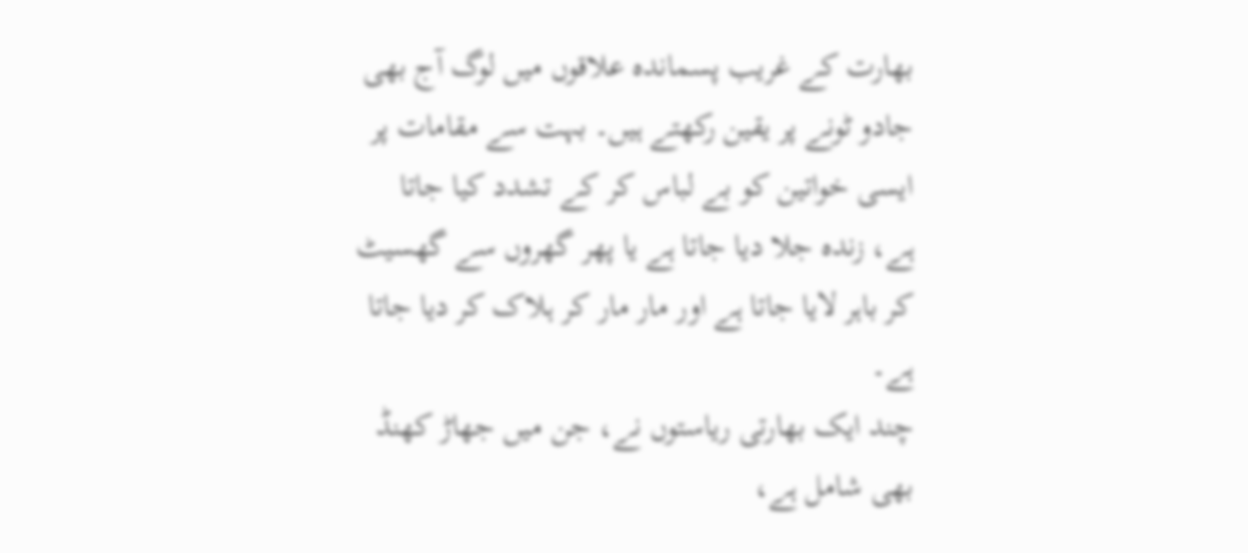بھارت کے غریب پسماندہ علاقوں میں لوگ آج بھی جادو ٹونے پر یقین رکھتے ہیں۔ بہت سے مقامات پر ایسی خواتین کو بے لباس کر کے تشدد کیا جاتا ہے، زندہ جلا دیا جاتا ہے یا پھر گھروں سے گھسیٹ کر باہر لایا جاتا ہے اور مار مار کر ہلاک کر دیا جاتا ہے۔
چند ایک بھارتی ریاستوں نے، جن میں جھاڑ کھنڈ بھی شامل ہے،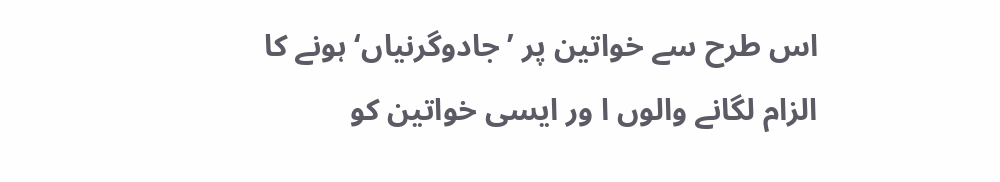اس طرح سے خواتین پر ’جادوگرنیاں‘ ہونے کا الزام لگانے والوں ا ور ایسی خواتین کو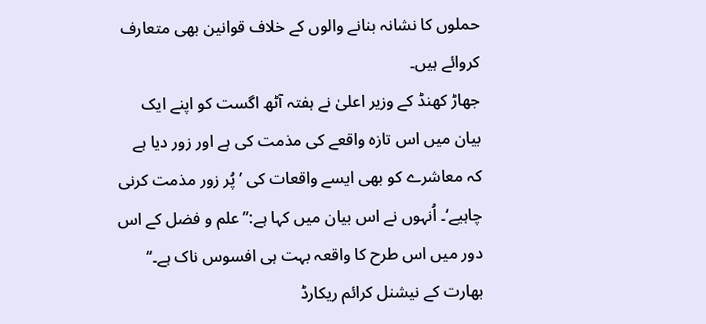حملوں کا نشانہ بنانے والوں کے خلاف قوانین بھی متعارف کروائے ہیں۔
جھاڑ کھنڈ کے وزیر اعلیٰ نے ہفتہ آٹھ اگست کو اپنے ایک بیان میں اس تازہ واقعے کی مذمت کی ہے اور زور دیا ہے کہ معاشرے کو بھی ایسے واقعات کی ’پُر زور مذمت کرنی چاہیے‘۔ اُنہوں نے اس بیان میں کہا ہے:’’علم و فضل کے اس دور میں اس طرح کا واقعہ بہت ہی افسوس ناک ہے۔‘‘
بھارت کے نیشنل کرائم ریکارڈ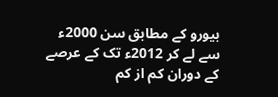بیورو کے مطابق سن 2000ء سے لے کر 2012ء تک کے عرصے کے دوران کم از کم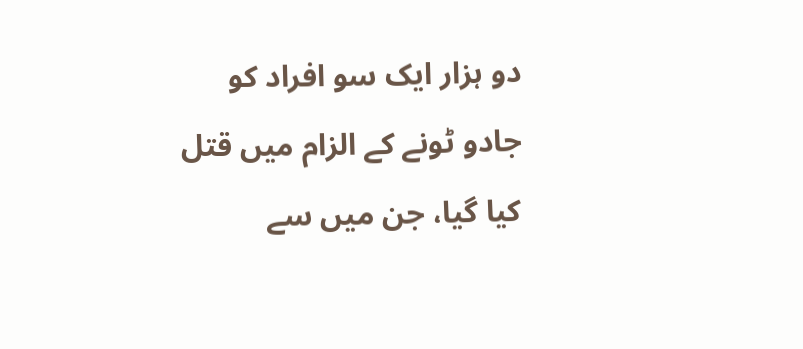دو ہزار ایک سو افراد کو جادو ٹونے کے الزام میں قتل کیا گیا، جن میں سے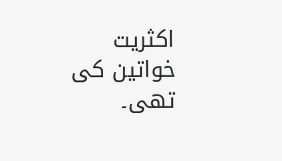اکثریت خواتین کی تھی۔